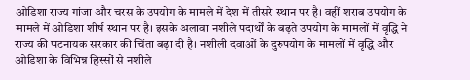ओडिशा राज्य गांजा और चरस के उपयोग के मामले में देश में तीसरे स्थान पर है। वहीं शराब उपयोग के मामले में ओडिशा शीर्ष स्थान पर है। इसके अलावा नशीले पदार्थों के बढ़ते उपयोग के मामलों में वृद्धि ने राज्य की पटनायक सरकार की चिंता बढ़ा दी है। नशीली दवाओं के दुरुपयोग के मामलों में वृद्धि और ओडिशा के विभिन्न हिस्सों से नशीले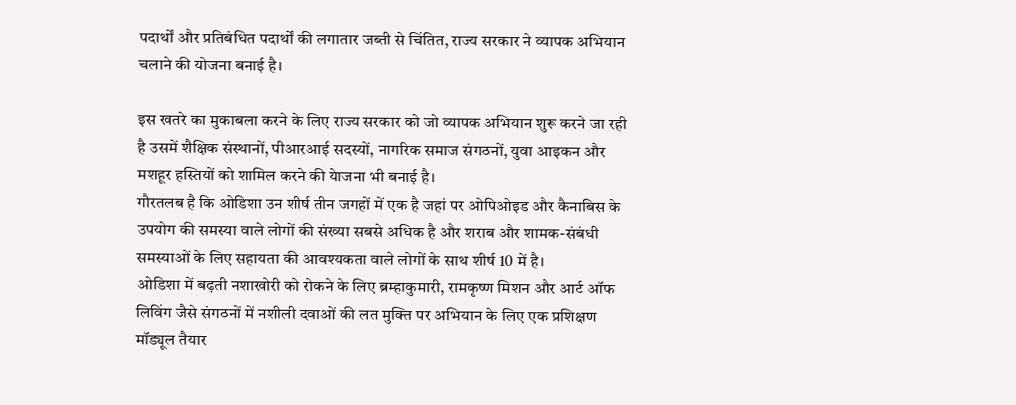पदार्थों और प्रतिबंधित पदार्थों की लगातार जब्ती से चिंतित, राज्य सरकार ने व्यापक अभियान चलाने की योजना बनाई है।

इस खतरे का मुकाबला करने के लिए राज्य सरकार को जो व्यापक अभियान शुरू करने जा रही है उसमें शैक्षिक संस्थानों, पीआरआई सदस्यों, नागरिक समाज संगठनों, युवा आइकन और मशहूर हस्तियों को शामिल करने की येाजना भी बनाई है।
गौरतलब है कि ओडिशा उन शीर्ष तीन जगहों में एक है जहां पर ओपिओइड और कैनाबिस के उपयोग की समस्या वाले लोगों की संख्या सबसे अधिक है और शराब और शामक-संबंधी समस्याओं के लिए सहायता की आवश्यकता वाले लोगों के साथ शीर्ष 10 में है।
ओडिशा में बढ़ती नशाखोरी को रोकने के लिए ब्रम्हाकुमारी, रामकृष्ण मिशन और आर्ट ऑफ लिविंग जैसे संगठनों में नशीली दवाओं की लत मुक्ति पर अभियान के लिए एक प्रशिक्षण मॉड्यूल तैयार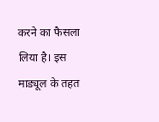करने का फैसला लिया है। इस माड्यूल के तहत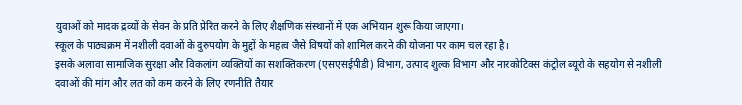युवाओं को मादक द्रव्यों के सेवन के प्रति प्रेरित करने के लिए शैक्षणिक संस्थानों में एक अभियान शुरू किया जाएगा।
स्कूल के पाठ्यक्रम में नशीली दवाओं के दुरुपयोग के मुद्दों के महत्व जैसे विषयों को शामिल करने की योजना पर काम चल रहा है।
इसके अलावा सामाजिक सुरक्षा और विकलांग व्यक्तियों का सशक्तिकरण (एसएसईपीडी) विभाग, उत्पाद शुल्क विभाग और नारकोटिक्स कंट्रोल ब्यूरो के सहयोग से नशीली दवाओं की मांग और लत को कम करने के लिए रणनीति तैयार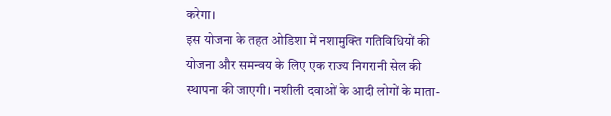करेगा।
इस योजना के तहत ओडिशा में नशामुक्ति गतिविधियों की योजना और समन्वय के लिए एक राज्य निगरानी सेल की स्थापना की जाएगी। नशीली दवाओं के आदी लोगों के माता-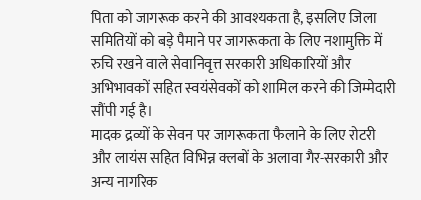पिता को जागरूक करने की आवश्यकता है, इसलिए जिला समितियों को बड़े पैमाने पर जागरूकता के लिए नशामुक्ति में रुचि रखने वाले सेवानिवृत्त सरकारी अधिकारियों और अभिभावकों सहित स्वयंसेवकों को शामिल करने की जिम्मेदारी सौंपी गई है।
मादक द्रव्यों के सेवन पर जागरूकता फैलाने के लिए रोटरी और लायंस सहित विभिन्न क्लबों के अलावा गैर-सरकारी और अन्य नागरिक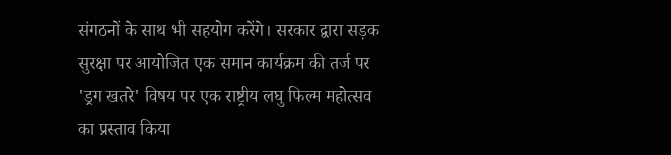संगठनों के साथ भी सहयोग करेंगे। सरकार द्वारा सड़क सुरक्षा पर आयोजित एक समान कार्यक्रम की तर्ज पर 'ड्रग खतरे' विषय पर एक राष्ट्रीय लघु फिल्म महोत्सव का प्रस्ताव किया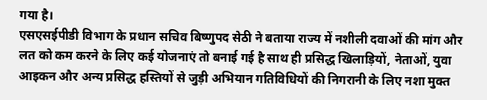गया है।
एसएसईपीडी विभाग के प्रधान सचिव बिष्णुपद सेठी ने बताया राज्य में नशीली दवाओं की मांग और लत को कम करने के लिए कई योजनाएं तो बनाई गई है साथ ही प्रसिद्ध खिलाड़ियों, नेताओं, युवा आइकन और अन्य प्रसिद्ध हस्तियों से जुड़ी अभियान गतिविधियों की निगरानी के लिए नशा मुक्त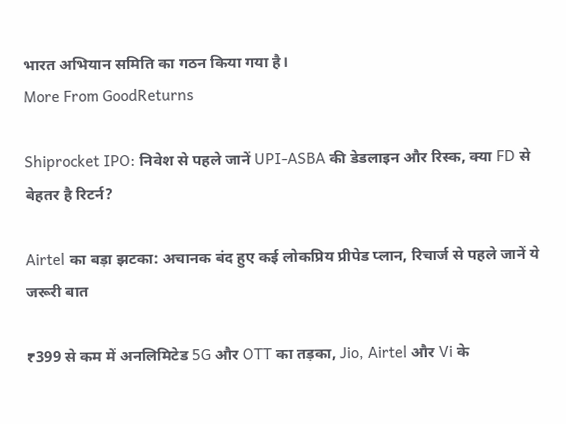भारत अभियान समिति का गठन किया गया है।
More From GoodReturns

Shiprocket IPO: निवेश से पहले जानें UPI-ASBA की डेडलाइन और रिस्क, क्या FD से बेहतर है रिटर्न?

Airtel का बड़ा झटका: अचानक बंद हुए कई लोकप्रिय प्रीपेड प्लान, रिचार्ज से पहले जानें ये जरूरी बात

₹399 से कम में अनलिमिटेड 5G और OTT का तड़का, Jio, Airtel और Vi के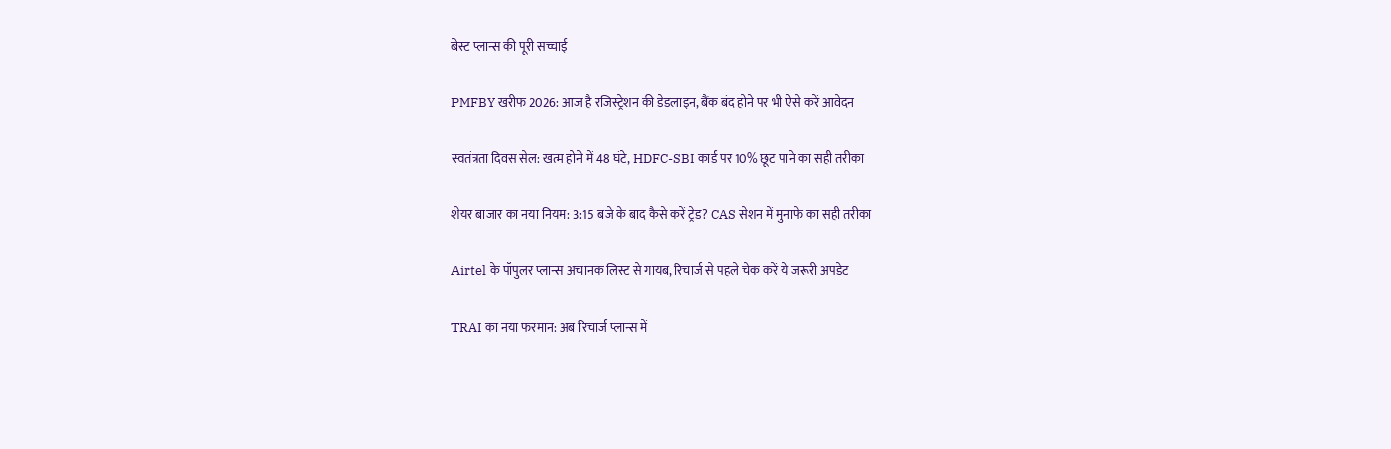बेस्ट प्लान्स की पूरी सच्चाई

PMFBY खरीफ 2026: आज है रजिस्ट्रेशन की डेडलाइन, बैंक बंद होने पर भी ऐसे करें आवेदन

स्वतंत्रता दिवस सेल: खत्म होने में 48 घंटे, HDFC-SBI कार्ड पर 10% छूट पाने का सही तरीका

शेयर बाजार का नया नियम: 3:15 बजे के बाद कैसे करें ट्रेड? CAS सेशन में मुनाफे का सही तरीका

Airtel के पॉपुलर प्लान्स अचानक लिस्ट से गायब, रिचार्ज से पहले चेक करें ये जरूरी अपडेट

TRAI का नया फरमान: अब रिचार्ज प्लान्स में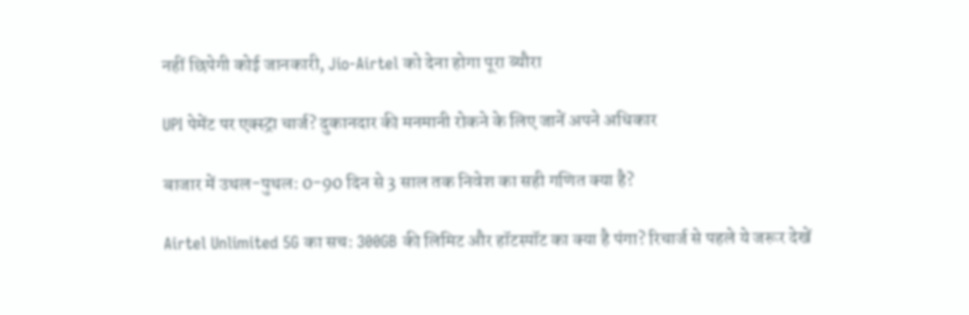नहीं छिपेगी कोई जानकारी, Jio-Airtel को देना होगा पूरा ब्यौरा

UPI पेमेंट पर एक्स्ट्रा चार्ज? दुकानदार की मनमानी रोकने के लिए जानें अपने अधिकार

बाजार में उथल-पुथल: 0-90 दिन से 3 साल तक निवेश का सही गणित क्या है?

Airtel Unlimited 5G का सच: 300GB की लिमिट और हॉटस्पॉट का क्या है पंगा? रिचार्ज से पहले ये जरूर देखें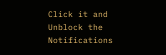Click it and Unblock the Notifications